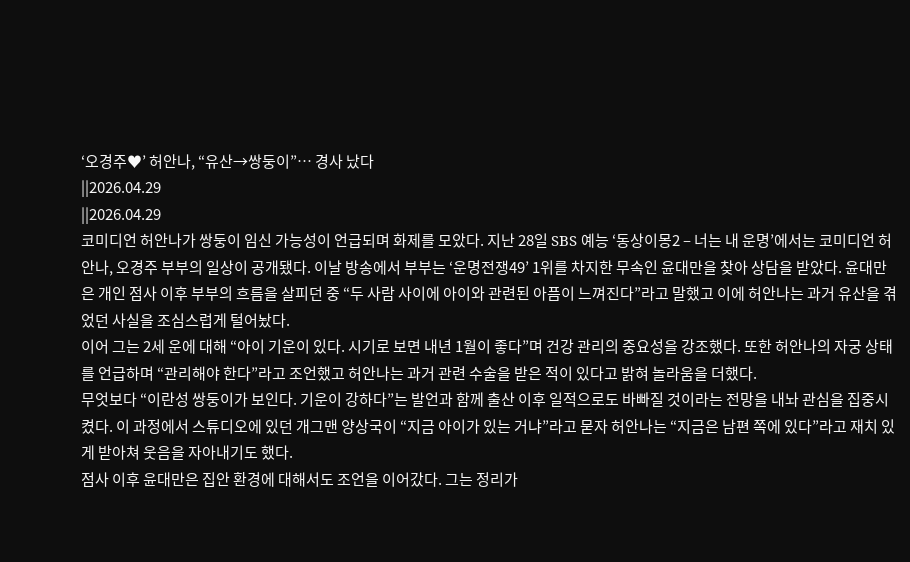‘오경주♥’ 허안나, “유산→쌍둥이”… 경사 났다
||2026.04.29
||2026.04.29
코미디언 허안나가 쌍둥이 임신 가능성이 언급되며 화제를 모았다. 지난 28일 SBS 예능 ‘동상이몽2 – 너는 내 운명’에서는 코미디언 허안나, 오경주 부부의 일상이 공개됐다. 이날 방송에서 부부는 ‘운명전쟁49’ 1위를 차지한 무속인 윤대만을 찾아 상담을 받았다. 윤대만은 개인 점사 이후 부부의 흐름을 살피던 중 “두 사람 사이에 아이와 관련된 아픔이 느껴진다”라고 말했고 이에 허안나는 과거 유산을 겪었던 사실을 조심스럽게 털어놨다.
이어 그는 2세 운에 대해 “아이 기운이 있다. 시기로 보면 내년 1월이 좋다”며 건강 관리의 중요성을 강조했다. 또한 허안나의 자궁 상태를 언급하며 “관리해야 한다”라고 조언했고 허안나는 과거 관련 수술을 받은 적이 있다고 밝혀 놀라움을 더했다.
무엇보다 “이란성 쌍둥이가 보인다. 기운이 강하다”는 발언과 함께 출산 이후 일적으로도 바빠질 것이라는 전망을 내놔 관심을 집중시켰다. 이 과정에서 스튜디오에 있던 개그맨 양상국이 “지금 아이가 있는 거냐”라고 묻자 허안나는 “지금은 남편 쪽에 있다”라고 재치 있게 받아쳐 웃음을 자아내기도 했다.
점사 이후 윤대만은 집안 환경에 대해서도 조언을 이어갔다. 그는 정리가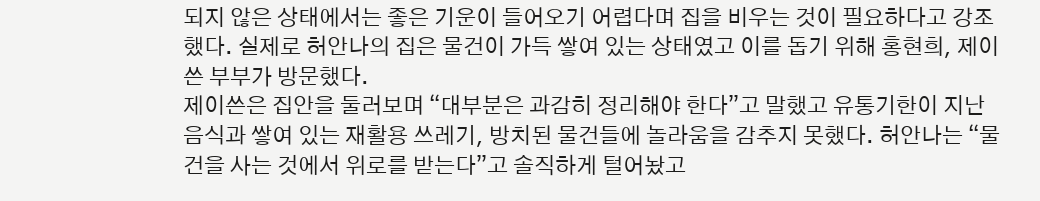되지 않은 상태에서는 좋은 기운이 들어오기 어렵다며 집을 비우는 것이 필요하다고 강조했다. 실제로 허안나의 집은 물건이 가득 쌓여 있는 상태였고 이를 돕기 위해 홍현희, 제이쓴 부부가 방문했다.
제이쓴은 집안을 둘러보며 “대부분은 과감히 정리해야 한다”고 말했고 유통기한이 지난 음식과 쌓여 있는 재활용 쓰레기, 방치된 물건들에 놀라움을 감추지 못했다. 허안나는 “물건을 사는 것에서 위로를 받는다”고 솔직하게 털어놨고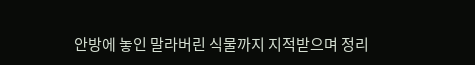안방에 놓인 말라버린 식물까지 지적받으며 정리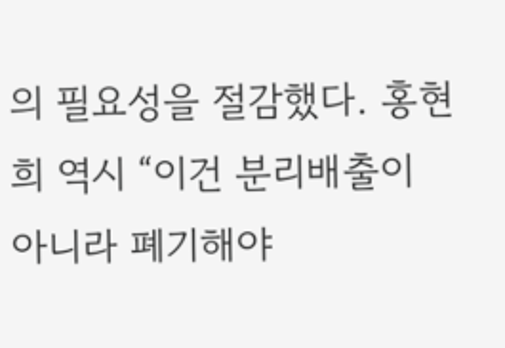의 필요성을 절감했다. 홍현희 역시 “이건 분리배출이 아니라 폐기해야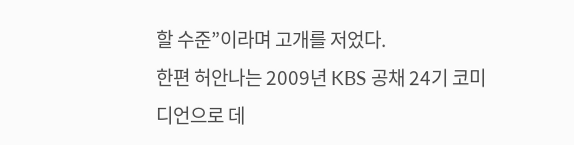할 수준”이라며 고개를 저었다.
한편 허안나는 2009년 KBS 공채 24기 코미디언으로 데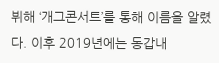뷔해 ‘개그콘서트’를 통해 이름을 알렸다. 이후 2019년에는 동갑내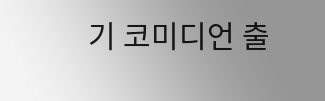기 코미디언 출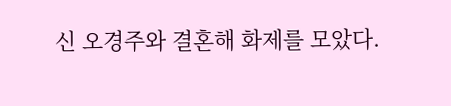신 오경주와 결혼해 화제를 모았다.